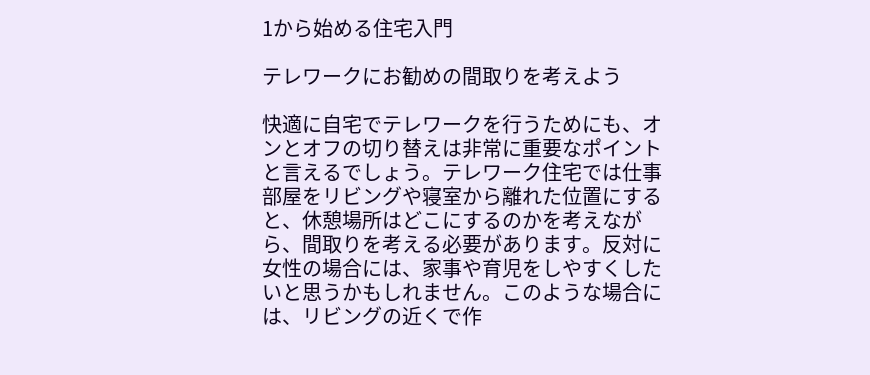1から始める住宅入門

テレワークにお勧めの間取りを考えよう

快適に自宅でテレワークを行うためにも、オンとオフの切り替えは非常に重要なポイントと言えるでしょう。テレワーク住宅では仕事部屋をリビングや寝室から離れた位置にすると、休憩場所はどこにするのかを考えながら、間取りを考える必要があります。反対に女性の場合には、家事や育児をしやすくしたいと思うかもしれません。このような場合には、リビングの近くで作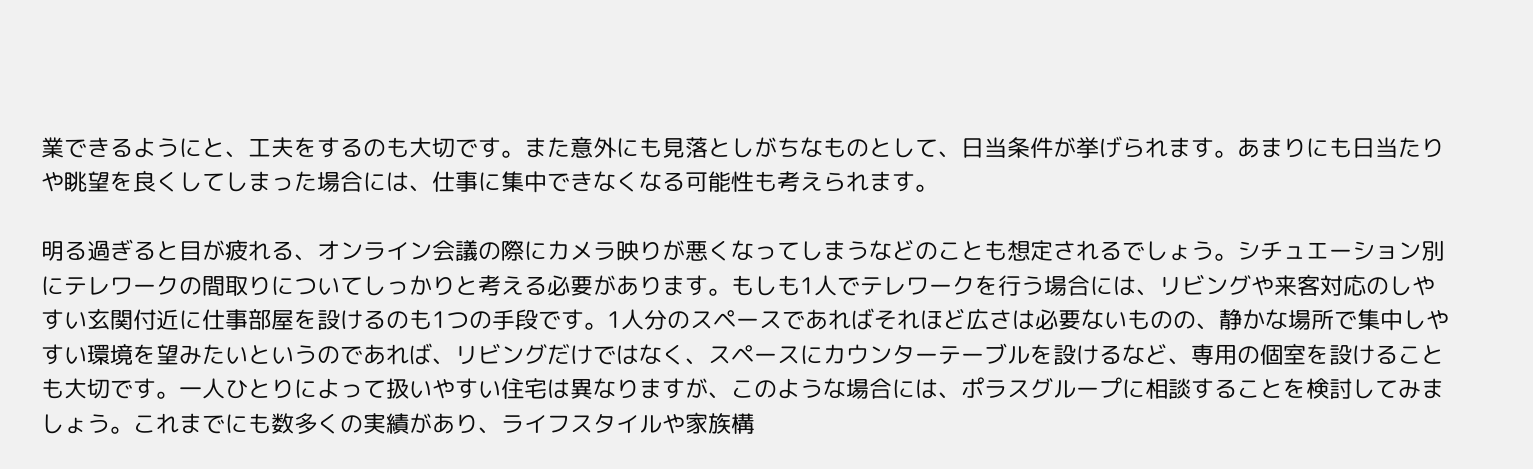業できるようにと、工夫をするのも大切です。また意外にも見落としがちなものとして、日当条件が挙げられます。あまりにも日当たりや眺望を良くしてしまった場合には、仕事に集中できなくなる可能性も考えられます。

明る過ぎると目が疲れる、オンライン会議の際にカメラ映りが悪くなってしまうなどのことも想定されるでしょう。シチュエーション別にテレワークの間取りについてしっかりと考える必要があります。もしも1人でテレワークを行う場合には、リビングや来客対応のしやすい玄関付近に仕事部屋を設けるのも1つの手段です。1人分のスペースであればそれほど広さは必要ないものの、静かな場所で集中しやすい環境を望みたいというのであれば、リビングだけではなく、スペースにカウンターテーブルを設けるなど、専用の個室を設けることも大切です。一人ひとりによって扱いやすい住宅は異なりますが、このような場合には、ポラスグループに相談することを検討してみましょう。これまでにも数多くの実績があり、ライフスタイルや家族構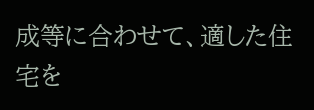成等に合わせて、適した住宅を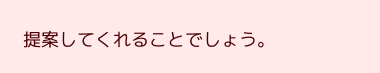提案してくれることでしょう。